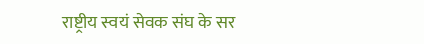राष्ट्रीय स्वयं सेवक संघ के सर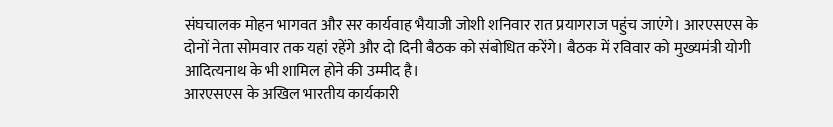संघचालक मोहन भागवत और सर कार्यवाह भैयाजी जोशी शनिवार रात प्रयागराज पहुंच जाएंगे। आरएसएस के दोनों नेता सोमवार तक यहां रहेंगे और दो दिनी बैठक को संबोधित करेंगे। बैठक में रविवार को मुख्यमंत्री योगी आदित्यनाथ के भी शामिल होने की उम्मीद है।
आरएसएस के अखिल भारतीय कार्यकारी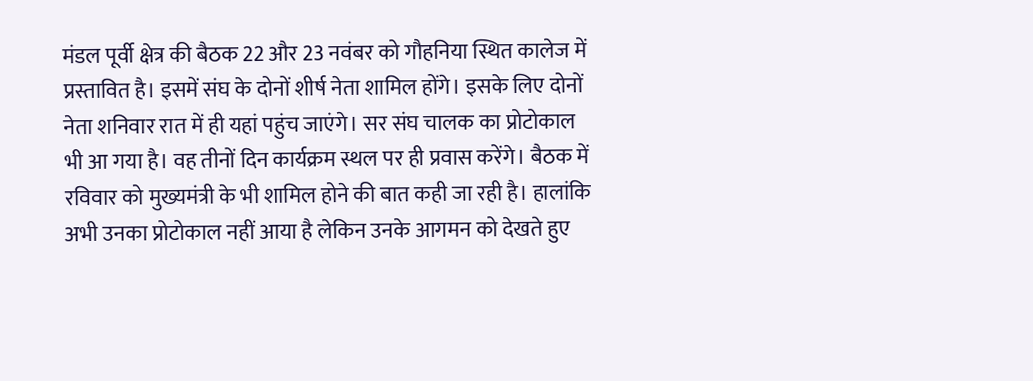मंडल पूर्वी क्षेत्र की बैठक 22 और 23 नवंबर को गौहनिया स्थित कालेज में प्रस्तावित है। इसमें संघ के दोनों शीर्ष नेता शामिल होंगे। इसके लिए दोनों नेता शनिवार रात में ही यहां पहुंच जाएंगे। सर संघ चालक का प्रोटोकाल भी आ गया है। वह तीनों दिन कार्यक्रम स्थल पर ही प्रवास करेंगे। बैठक में रविवार को मुख्यमंत्री के भी शामिल होने की बात कही जा रही है। हालांकि अभी उनका प्रोटोकाल नहीं आया है लेकिन उनके आगमन को देखते हुए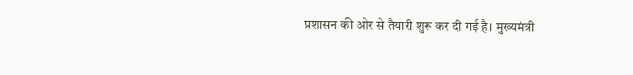प्रशासन की ओर से तैयारी शुरू कर दी गई है। मुख्यमंत्री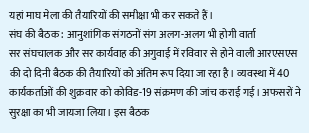यहां माघ मेला की तैयारियों की समीक्षा भी कर सकते हैं।
संघ की बैठक : आनुशांगिक संगठनों संग अलग-अलग भी होगी वार्ता
सर संघचालक और सर कार्यवाह की अगुवाई में रविवार से होने वाली आरएसएस की दो दिनी बैठक की तैयारियों को अंतिम रूप दिया जा रहा है। व्यवस्था में 40 कार्यकर्ताओं की शुक्रवार को कोविड-19 संक्रमण की जांच कराई गई। अफसरों ने सुरक्षा का भी जायजा लिया। इस बैठक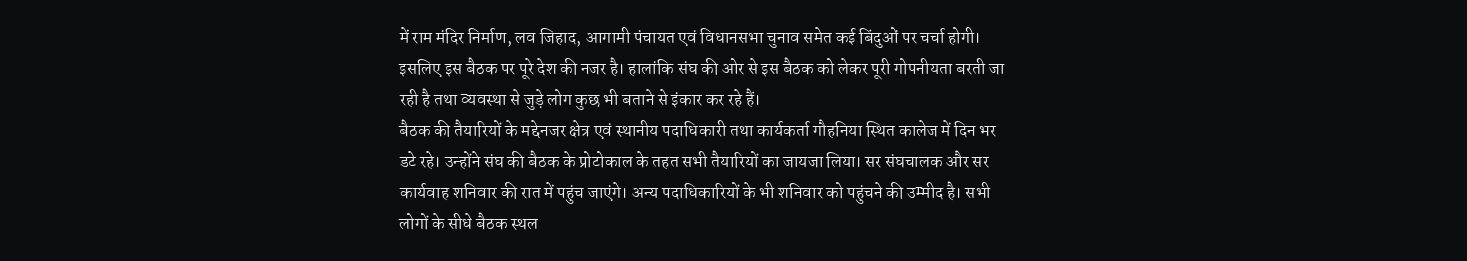में राम मंदिर निर्माण, लव जिहाद, आगामी पंचायत एवं विधानसभा चुनाव समेत कई बिंदुओं पर चर्चा होगी। इसलिए इस बैठक पर पूरे देश की नजर है। हालांकि संघ की ओर से इस बैठक को लेकर पूरी गोपनीयता बरती जा रही है तथा व्यवस्था से जुड़े लोग कुछ भी बताने से इंकार कर रहे हैं।
बैठक की तैयारियों के मद्देनजर क्षेत्र एवं स्थानीय पदाधिकारी तथा कार्यकर्ता गौहनिया स्थित कालेज में दिन भर डटे रहे। उन्होंने संघ की बैठक के प्रोटोकाल के तहत सभी तैयारियों का जायजा लिया। सर संघचालक और सर कार्यवाह शनिवार की रात में पहुंच जाएंगे। अन्य पदाधिकारियों के भी शनिवार को पहुंचने की उम्मीद है। सभी लोगों के सीधे बैठक स्थल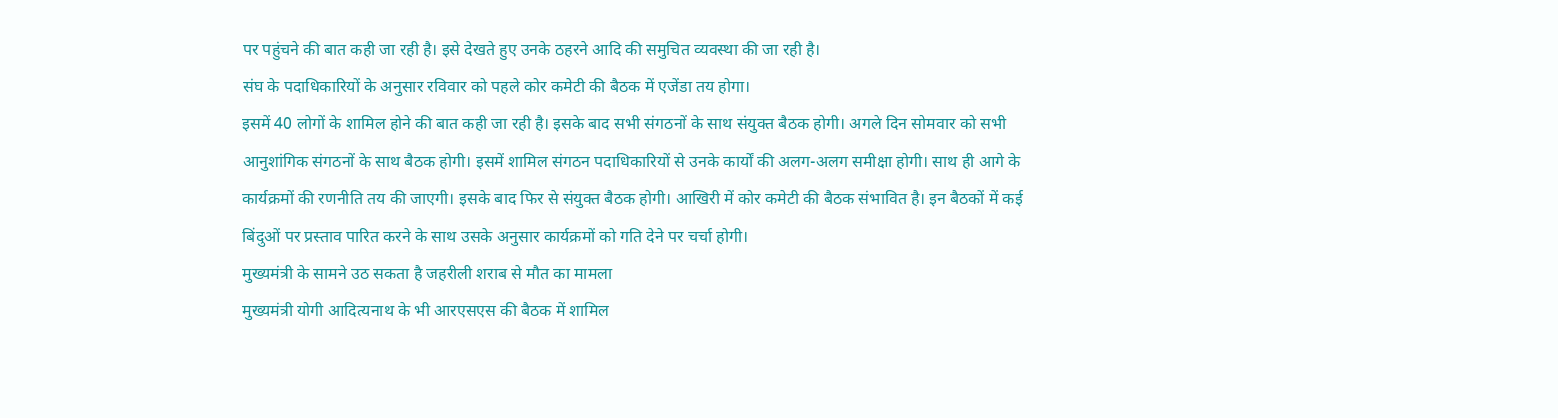पर पहुंचने की बात कही जा रही है। इसे देखते हुए उनके ठहरने आदि की समुचित व्यवस्था की जा रही है।
संघ के पदाधिकारियों के अनुसार रविवार को पहले कोर कमेटी की बैठक में एजेंडा तय होगा।
इसमें 40 लोगों के शामिल होने की बात कही जा रही है। इसके बाद सभी संगठनों के साथ संयुक्त बैठक होगी। अगले दिन सोमवार को सभी आनुशांगिक संगठनों के साथ बैठक होगी। इसमें शामिल संगठन पदाधिकारियों से उनके कार्यों की अलग-अलग समीक्षा होगी। साथ ही आगे के कार्यक्रमों की रणनीति तय की जाएगी। इसके बाद फिर से संयुक्त बैठक होगी। आखिरी में कोर कमेटी की बैठक संभावित है। इन बैठकों में कई बिंदुओं पर प्रस्ताव पारित करने के साथ उसके अनुसार कार्यक्रमों को गति देने पर चर्चा होगी।
मुख्यमंत्री के सामने उठ सकता है जहरीली शराब से मौत का मामला
मुख्यमंत्री योगी आदित्यनाथ के भी आरएसएस की बैठक में शामिल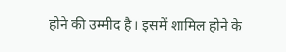होने की उम्मीद है। इसमें शामिल होने के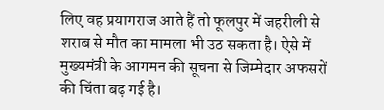लिए वह प्रयागराज आते हैं तो फूलपुर में जहरीली से शराब से मौत का मामला भी उठ सकता है। ऐसे में मुख्यमंत्री के आगमन की सूचना से जिम्मेदार अफसरों की चिंता बढ़ गई है।